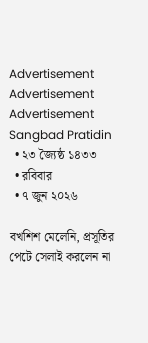Advertisement
Advertisement
Advertisement
Sangbad Pratidin
  • ২৩ জ্যৈষ্ঠ ১৪৩৩
  • রবিবার
  • ৭ জুন ২০২৬

বখশিশ মেলেনি, প্রসূতির পেটে সেলাই করলেন না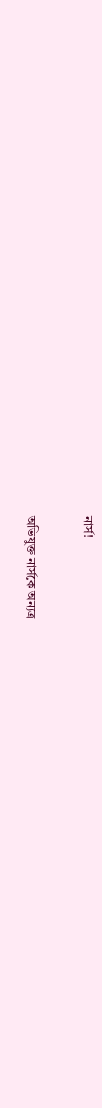নার্স!

অভিযুক্ত নার্সকে অন্যত্র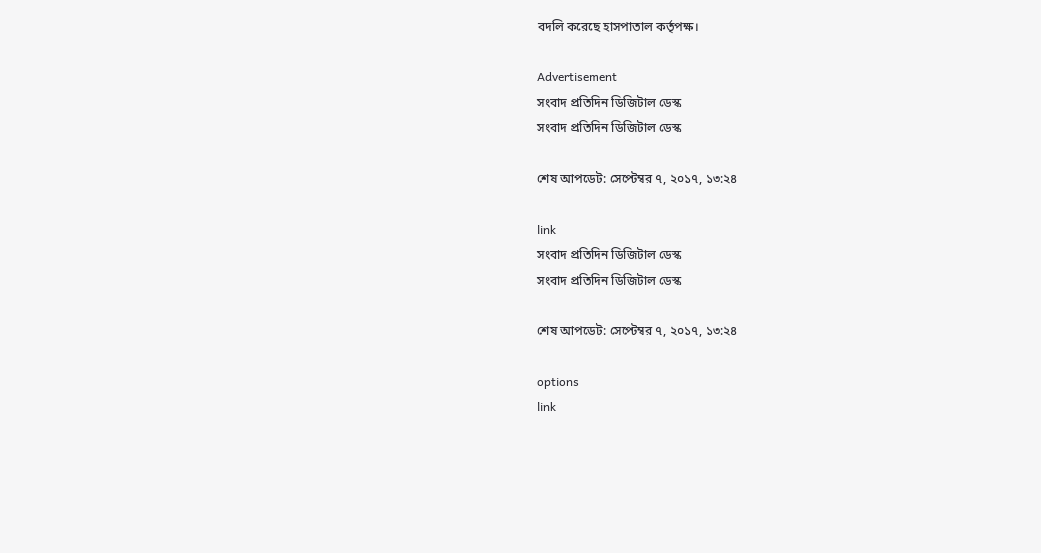বদলি করেছে হাসপাতাল কর্তৃপক্ষ।

Advertisement
সংবাদ প্রতিদিন ডিজিটাল ডেস্ক
সংবাদ প্রতিদিন ডিজিটাল ডেস্ক

শেষ আপডেট: সেপ্টেম্বর ৭, ২০১৭, ১৩:২৪

link
সংবাদ প্রতিদিন ডিজিটাল ডেস্ক
সংবাদ প্রতিদিন ডিজিটাল ডেস্ক

শেষ আপডেট: সেপ্টেম্বর ৭, ২০১৭, ১৩:২৪

options
link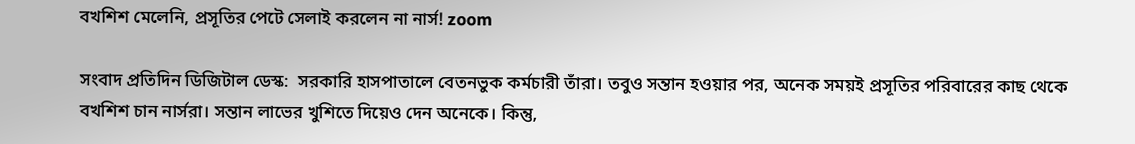বখশিশ মেলেনি, প্রসূতির পেটে সেলাই করলেন না নার্স! zoom

সংবাদ প্রতিদিন ডিজিটাল ডেস্ক:  সরকারি হাসপাতালে বেতনভুক কর্মচারী তাঁরা। তবুও সন্তান হওয়ার পর, অনেক সময়ই প্রসূতির পরিবারের কাছ থেকে বখশিশ চান নার্সরা। সন্তান লাভের খুশিতে দিয়েও দেন অনেকে। কিন্তু,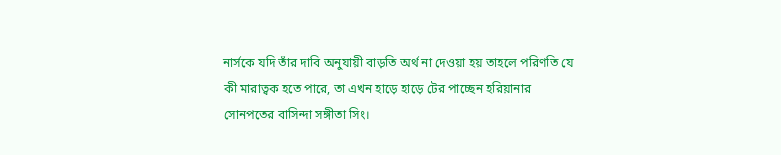নার্সকে যদি তাঁর দাবি অনুযায়ী বাড়তি অর্থ না দেওয়া হয় তাহলে পরিণতি যে কী মারাত্বক হতে পারে, তা এখন হাড়ে হাড়ে টের পাচ্ছেন হরিয়ানার সোনপতের বাসিন্দা সঙ্গীতা সিং।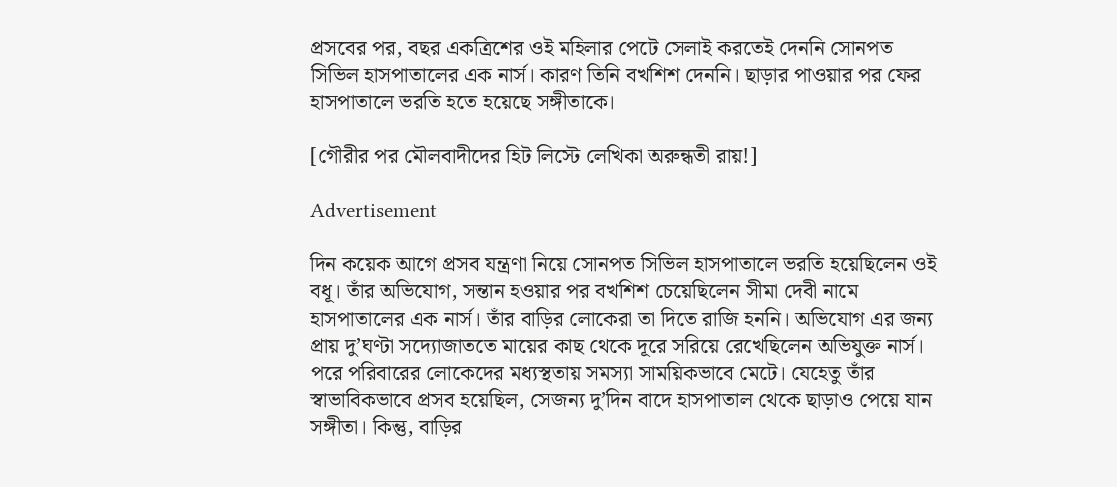প্রসবের পর, বছর একত্রিশের ওই মহিলার পেটে সেলাই করতেই দেননি সোনপত সিভিল হাসপাতালের এক নার্স। কারণ তিনি বখশিশ দেননি। ছাড়ার পাওয়ার পর ফের হাসপাতালে ভরতি হতে হয়েছে সঙ্গীতাকে।

[গৌরীর পর মৌলবাদীদের হিট লিস্টে লেখিকা অরুন্ধতী রায়!]

Advertisement

দিন কয়েক আগে প্রসব যন্ত্রণা নিয়ে সোনপত সিভিল হাসপাতালে ভরতি হয়েছিলেন ওই বধূ। তাঁর অভিযোগ, সন্তান হওয়ার পর বখশিশ চেয়েছিলেন সীমা দেবী নামে হাসপাতালের এক নার্স। তাঁর বাড়ির লোকেরা তা দিতে রাজি হননি। অভিযোগ এর জন্য  প্রায় দু’ঘণ্টা সদ্যোজাততে মায়ের কাছ থেকে দূরে সরিয়ে রেখেছিলেন অভিযুক্ত নার্স। পরে পরিবারের লোকেদের মধ্যস্থতায় সমস্যা সাময়িকভাবে মেটে। যেহেতু তাঁর স্বাভাবিকভাবে প্রসব হয়েছিল, সেজন্য দু’দিন বাদে হাসপাতাল থেকে ছাড়াও পেয়ে যান সঙ্গীতা। কিন্তু, বাড়ির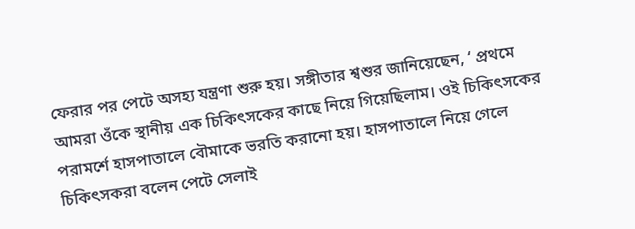ফেরার পর পেটে অসহ্য যন্ত্রণা শুরু হয়। সঙ্গীতার শ্বশুর জানিয়েছেন, ‘ প্রথমে আমরা ওঁকে স্থানীয় এক চিকিৎসকের কাছে নিয়ে গিয়েছিলাম। ওই চিকিৎসকের পরামর্শে হাসপাতালে বৌমাকে ভরতি করানো হয়। হাসপাতালে নিয়ে গেলে চিকিৎসকরা বলেন পেটে সেলাই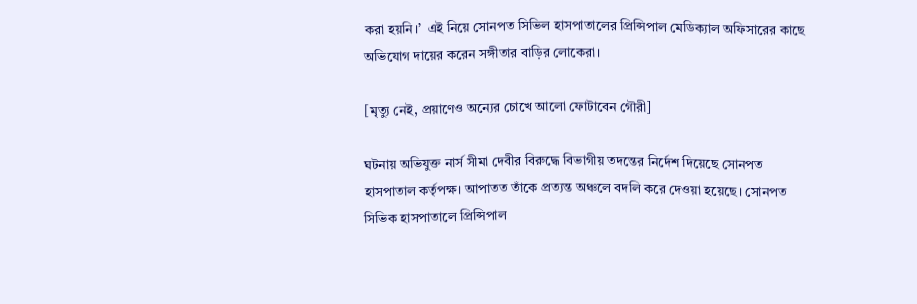করা হয়নি।’  এই নিয়ে সোনপত সিভিল হাসপাতালের প্রিন্সিপাল মেডিক্যাল অফিসারের কাছে অভিযোগ দায়ের করেন সঙ্গীতার বাড়ির লোকেরা।

[মৃত্যু নেই, প্রয়াণেও অন্যের চোখে আলো ফোটাবেন গৌরী]

ঘটনায় অভিযুক্ত নার্স সীমা দেবীর বিরুদ্ধে বিভাগীয় তদন্তের নির্দেশ দিয়েছে সোনপত হাসপাতাল কর্তৃপক্ষ। আপাতত তাঁকে প্রত্যন্ত অঞ্চলে বদলি করে দেওয়া হয়েছে। সোনপত সিভিক হাসপাতালে প্রিন্সিপাল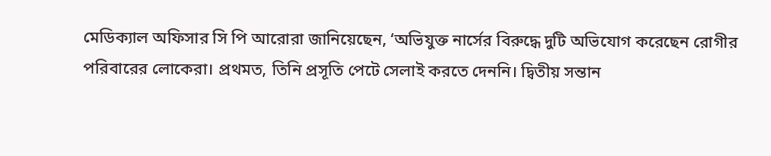মেডিক্যাল অফিসার সি পি আরোরা জানিয়েছেন, ‘অভিযুক্ত নার্সের বিরুদ্ধে দুটি অভিযোগ করেছেন রোগীর পরিবারের লোকেরা। প্রথমত, তিনি প্রসূতি পেটে সেলাই করতে দেননি। দ্বিতীয় সন্তান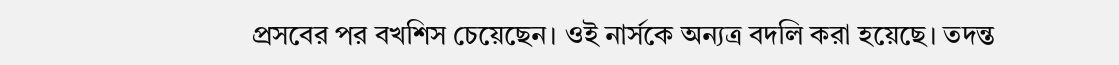প্রসবের পর বখশিস চেয়েছেন। ওই নার্সকে অন্যত্র বদলি করা হয়েছে। তদন্ত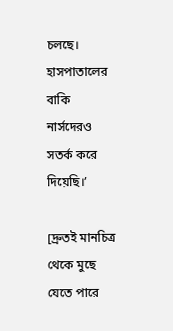চলছে। হাসপাতালের বাকি নার্সদেরও সতর্ক করে দিয়েছি।’

[দ্রুতই মানচিত্র থেকে মুছে যেতে পারে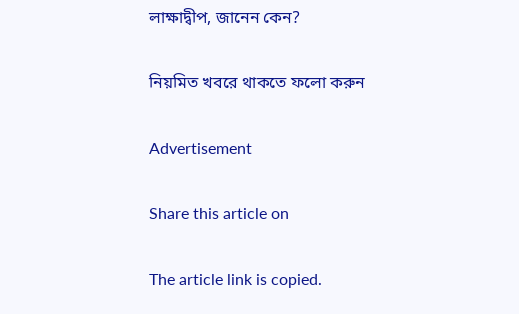লাক্ষাদ্বীপ, জানেন কেন?

নিয়মিত খবরে থাকতে ফলো করুন

Advertisement

Share this article on

The article link is copied.